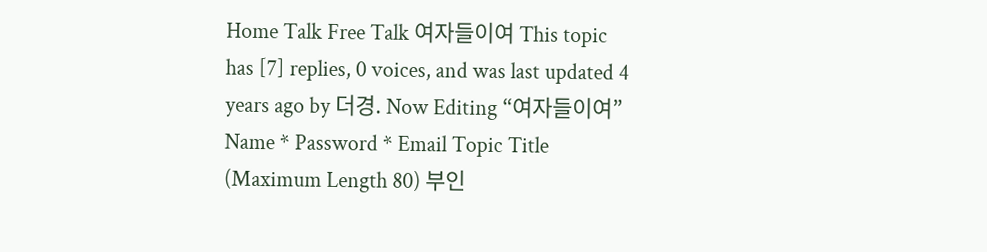Home Talk Free Talk 여자들이여 This topic has [7] replies, 0 voices, and was last updated 4 years ago by 더경. Now Editing “여자들이여” Name * Password * Email Topic Title (Maximum Length 80) 부인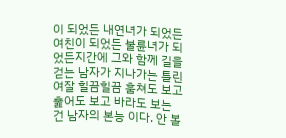이 되었든 내연녀가 되었든 여친이 되었든 불륜녀가 되었든지간에 그와 함께 길을 걷는 남자가 지나가는 틀린 여잘 힐끔힐끔 훔쳐도 보고 훑어도 보고 바라도 보는 건 남자의 본능 이다. 안 볼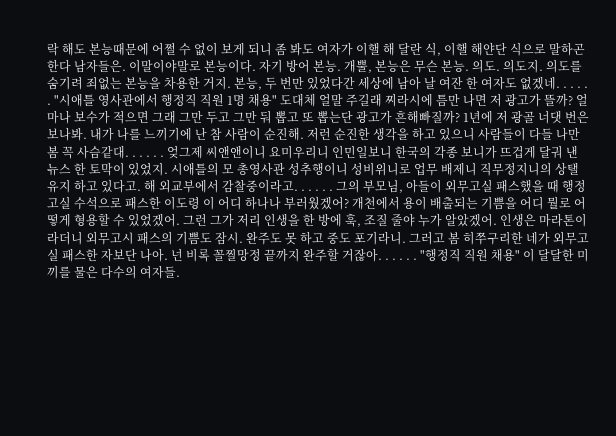락 해도 본능때문에 어쩔 수 없이 보게 되니 좀 봐도 여자가 이핼 해 달란 식, 이핼 해얀단 식으로 말하곤 한다 남자들은. 이말이야말로 본능이다. 자기 방어 본능. 개뿔, 본능은 무슨 본능. 의도. 의도지. 의도를 숨기려 죄없는 본능을 차용한 거지. 본능, 두 번만 있었다간 세상에 남아 날 여잔 한 여자도 없겠네. . . . . . "시애틀 영사관에서 행정직 직원 1명 채용" 도대체 얼말 주길래 찌라시에 틈만 나면 저 광고가 뜰까? 얼마나 보수가 적으면 그래 그만 두고 그만 둬 뽑고 또 뽑는단 광고가 흔해빠질까? 1년에 저 광골 너댓 번은 보나봐. 내가 나를 느끼기에 난 참 사람이 순진해. 저런 순진한 생각을 하고 있으니 사람들이 다들 나만 봄 꼭 사슴같대. . . . . . 엊그제 씨앤앤이니 요미우리니 인민일보니 한국의 각종 보니가 뜨겁게 달궈 낸 뉴스 한 토막이 있었지. 시애틀의 모 총영사관 성추행이니 성비위니로 업무 배제니 직무정지니의 상탤 유지 하고 있다고. 해 외교부에서 감찰중이라고. . . . . . 그의 부모님, 아들이 외무고실 패스했을 때 행정고실 수석으로 패스한 이도령 이 어디 하나나 부러웠겠어? 개천에서 용이 배출되는 기쁨을 어디 뭘로 어떻게 형용할 수 있었겠어. 그런 그가 저리 인생을 한 방에 훅, 조질 줄야 누가 알았겠어. 인생은 마라톤이라더니 외무고시 패스의 기쁨도 잠시. 완주도 못 하고 중도 포기라니. 그러고 봄 히쭈구리한 네가 외무고실 패스한 자보단 나아. 넌 비록 꼴찔망정 끝까지 완주할 거잖아. . . . . . "행정직 직원 채용" 이 달달한 미끼를 물은 다수의 여자들.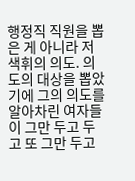행정직 직원을 뽑은 게 아니라 저색휘의 의도. 의도의 대상을 뽑았기에 그의 의도를 알아차린 여자들이 그만 두고 두고 또 그만 두고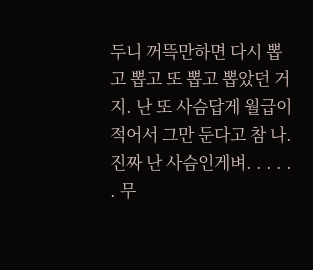두니 꺼뜩만하면 다시 뽑고 뽑고 또 뽑고 뽑았던 거지. 난 또 사슴답게 월급이 적어서 그만 둔다고 참 나. 진짜 난 사슴인게벼. . . . . . 무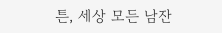튼, 세상 모든 남잔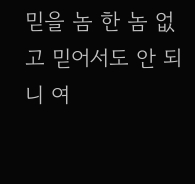믿을 놈 한 놈 없고 믿어서도 안 되니 여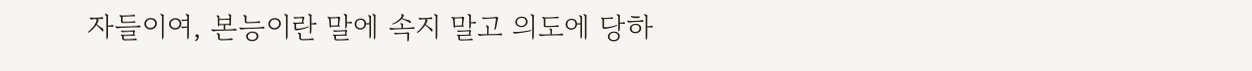자들이여, 본능이란 말에 속지 말고 의도에 당하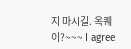지 마시길. 옥퀘이?~~~ I agree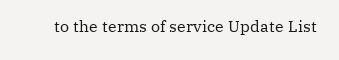to the terms of service Update List